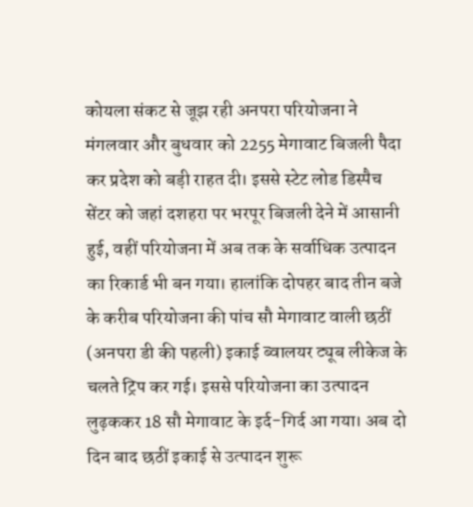कोयला संकट से जूझ रही अनपरा परियोजना ने मंगलवार और बुधवार को 2255 मेगावाट बिजली पैदा कर प्रदेश को बड़ी राहत दी। इससे स्टेट लोड डिस्पैच सेंटर को जहां दशहरा पर भरपूर बिजली देने में आसानी हुई, वहीं परियोजना में अब तक के सर्वाधिक उत्पादन का रिकार्ड भी बन गया। हालांकि दोपहर बाद तीन बजे के करीब परियोजना की पांच सौ मेगावाट वाली छठीं (अनपरा डी की पहली) इकाई ब्वालयर ट्यूब लीकेज के चलते ट्रिप कर गई। इससे परियोजना का उत्पादन लुढ़ककर 18 सौ मेगावाट के इर्द-गिर्द आ गया। अब दो दिन बाद छठीं इकाई से उत्पादन शुरू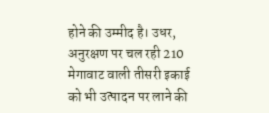होने की उम्मीद है। उधर, अनुरक्षण पर चल रही 210 मेगावाट वाली तीसरी इकाई को भी उत्पादन पर लाने की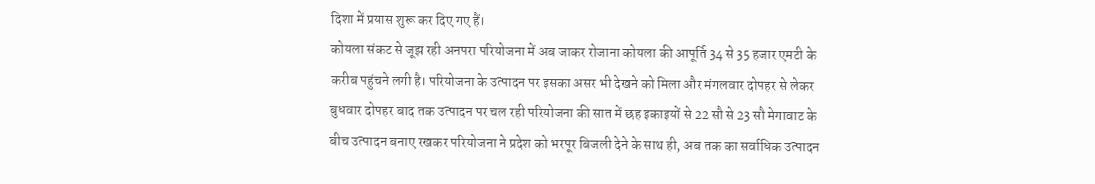दिशा में प्रयास शुरू कर दिए गए हैं।
कोयला संकट से जूझ रही अनपरा परियोजना में अब जाकर रोजाना कोयला की आपूर्ति 34 से 35 हजार एमटी के करीब पहुंचने लगी है। परियोजना के उत्पादन पर इसका असर भी देखने को मिला और मंगलवार दोपहर से लेकर बुधवार दोपहर बाद तक उत्पादन पर चल रही परियोजना की सात में छह इकाइयों से 22 सौ से 23 सौ मेगावाट के बीच उत्पादन बनाए रखकर परियोजना ने प्रदेश को भरपूर बिजली देने के साथ ही, अब तक का सर्वाधिक उत्पादन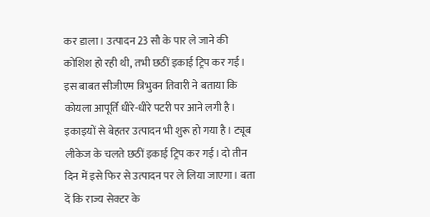कर डाला। उत्पादन 23 सौ के पार ले जाने की कोशिश हो रही थी, तभी छठीं इकाई ट्रिप कर गई।
इस बाबत सीजीएम त्रिभुवन तिवारी ने बताया कि कोयला आपूर्ति धीरे-धीरे पटरी पर आने लगी है। इकाइयों से बेहतर उत्पादन भी शुरू हो गया है। ट्यूब लीकेज के चलते छठीं इकाई ट्रिप कर गई। दो तीन दिन में इसे फिर से उत्पादन पर ले लिया जाएगा। बता दें कि राज्य सेक्टर के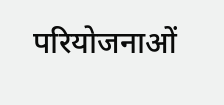परियोजनाओं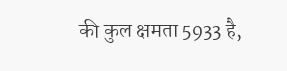की कुल क्षमता 5933 है,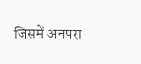जिसमें अनपरा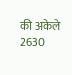की अकेले 2630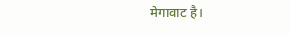मेगावाट है।